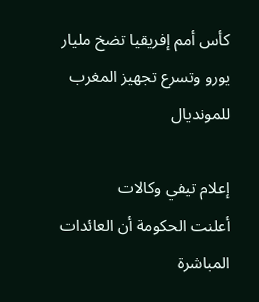كأس أمم إفريقيا تضخ مليار يورو وتسرع تجهيز المغرب للمونديال

إعلام تيفي وكالات
أعلنت الحكومة أن العائدات المباشرة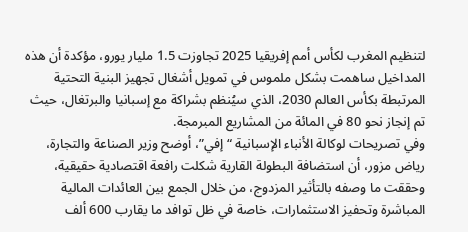لتنظيم المغرب لكأس أمم إفريقيا 2025 تجاوزت 1.5 مليار يورو، مؤكدة أن هذه المداخيل ساهمت بشكل ملموس في تمويل أشغال تجهيز البنية التحتية المرتبطة بكأس العالم 2030، الذي سيُنظم بشراكة مع إسبانيا والبرتغال، حيث تم إنجاز نحو 80 في المائة من المشاريع المبرمجة.
وفي تصريحات لوكالة الأنباء الإسبانية “إفي”، أوضح وزير الصناعة والتجارة، رياض مزور، أن استضافة البطولة القارية شكلت رافعة اقتصادية حقيقية، وحققت ما وصفه بالتأثير المزدوج، من خلال الجمع بين العائدات المالية المباشرة وتحفيز الاستثمارات، خاصة في ظل توافد ما يقارب 600 ألف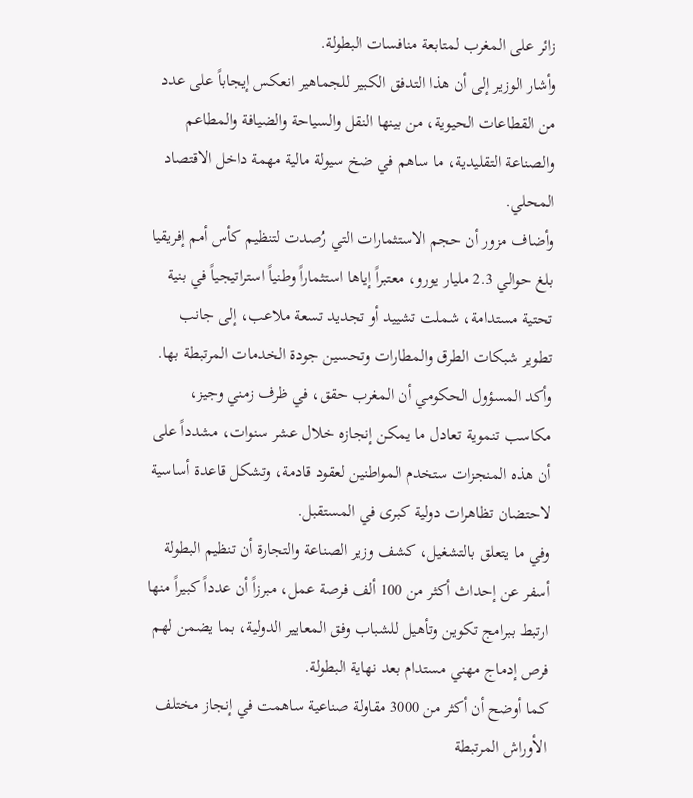زائر على المغرب لمتابعة منافسات البطولة.
وأشار الوزير إلى أن هذا التدفق الكبير للجماهير انعكس إيجاباً على عدد من القطاعات الحيوية، من بينها النقل والسياحة والضيافة والمطاعم والصناعة التقليدية، ما ساهم في ضخ سيولة مالية مهمة داخل الاقتصاد المحلي.
وأضاف مزور أن حجم الاستثمارات التي رُصدت لتنظيم كأس أمم إفريقيا بلغ حوالي 2.3 مليار يورو، معتبراً إياها استثماراً وطنياً استراتيجياً في بنية تحتية مستدامة، شملت تشييد أو تجديد تسعة ملاعب، إلى جانب تطوير شبكات الطرق والمطارات وتحسين جودة الخدمات المرتبطة بها.
وأكد المسؤول الحكومي أن المغرب حقق، في ظرف زمني وجيز، مكاسب تنموية تعادل ما يمكن إنجازه خلال عشر سنوات، مشدداً على أن هذه المنجزات ستخدم المواطنين لعقود قادمة، وتشكل قاعدة أساسية لاحتضان تظاهرات دولية كبرى في المستقبل.
وفي ما يتعلق بالتشغيل، كشف وزير الصناعة والتجارة أن تنظيم البطولة أسفر عن إحداث أكثر من 100 ألف فرصة عمل، مبرزاً أن عدداً كبيراً منها ارتبط ببرامج تكوين وتأهيل للشباب وفق المعايير الدولية، بما يضمن لهم فرص إدماج مهني مستدام بعد نهاية البطولة.
كما أوضح أن أكثر من 3000 مقاولة صناعية ساهمت في إنجاز مختلف الأوراش المرتبطة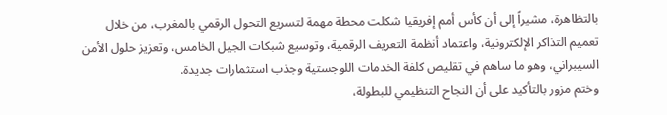بالتظاهرة، مشيراً إلى أن كأس أمم إفريقيا شكلت محطة مهمة لتسريع التحول الرقمي بالمغرب، من خلال تعميم التذاكر الإلكترونية، واعتماد أنظمة التعريف الرقمية، وتوسيع شبكات الجيل الخامس، وتعزيز حلول الأمن السيبراني، وهو ما ساهم في تقليص كلفة الخدمات اللوجستية وجذب استثمارات جديدة.
وختم مزور بالتأكيد على أن النجاح التنظيمي للبطولة،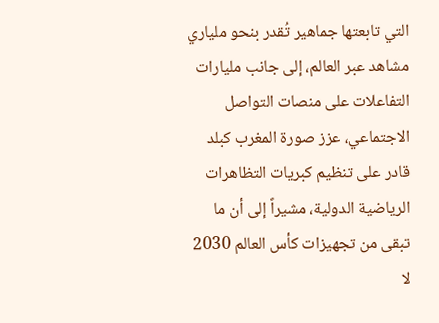التي تابعتها جماهير تُقدر بنحو ملياري مشاهد عبر العالم، إلى جانب مليارات التفاعلات على منصات التواصل الاجتماعي، عزز صورة المغرب كبلد قادر على تنظيم كبريات التظاهرات الرياضية الدولية، مشيراً إلى أن ما تبقى من تجهيزات كأس العالم 2030 لا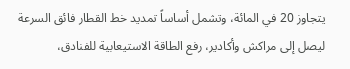يتجاوز 20 في المائة، وتشمل أساساً تمديد خط القطار فائق السرعة ليصل إلى مراكش وأكادير، رفع الطاقة الاستيعابية للفنادق،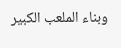وبناء الملعب الكبير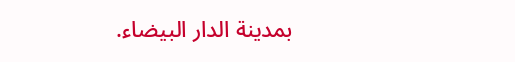بمدينة الدار البيضاء.